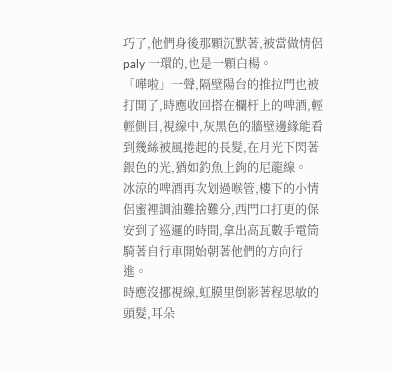巧了,他們身後那顆沉默著,被當做情侶 paly 一環的,也是一顆白楊。
「嘩啦」一聲,隔壁陽台的推拉門也被打開了,時應收回搭在欄杆上的啤酒,輕輕側目,視線中,灰黑色的牆壁邊緣能看到幾絲被風捲起的長髮,在月光下閃著銀色的光,猶如釣魚上鉤的尼龍線。
冰涼的啤酒再次划過喉管,樓下的小情侶蜜裡調油難捨難分,西門口打更的保安到了巡邏的時間,拿出高瓦數手電筒騎著自行車開始朝著他們的方向行進。
時應沒挪視線,虹膜里倒影著程思敏的頭髮,耳朵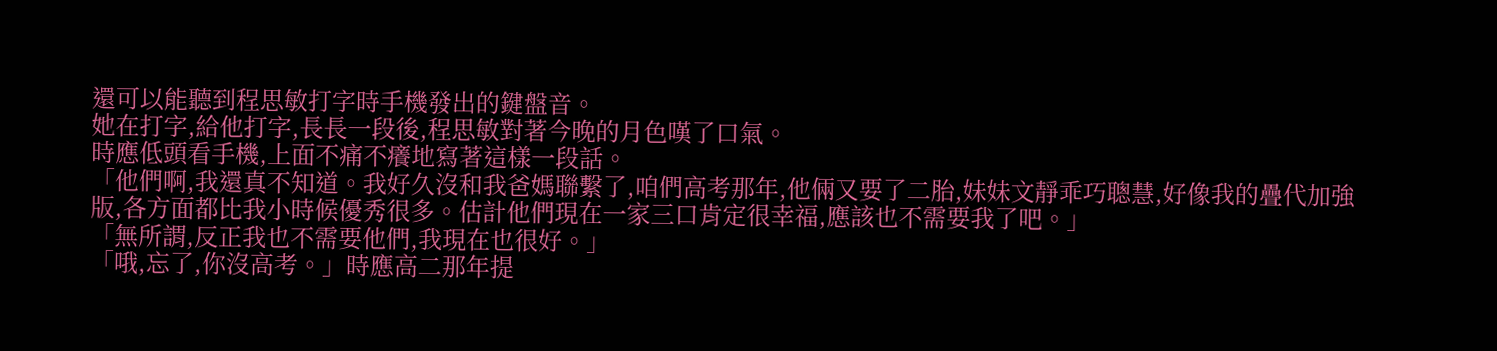還可以能聽到程思敏打字時手機發出的鍵盤音。
她在打字,給他打字,長長一段後,程思敏對著今晚的月色嘆了口氣。
時應低頭看手機,上面不痛不癢地寫著這樣一段話。
「他們啊,我還真不知道。我好久沒和我爸媽聯繫了,咱們高考那年,他倆又要了二胎,妹妹文靜乖巧聰慧,好像我的疊代加強版,各方面都比我小時候優秀很多。估計他們現在一家三口肯定很幸福,應該也不需要我了吧。」
「無所謂,反正我也不需要他們,我現在也很好。」
「哦,忘了,你沒高考。」時應高二那年提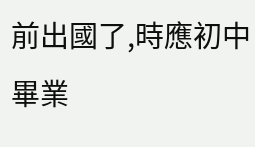前出國了,時應初中畢業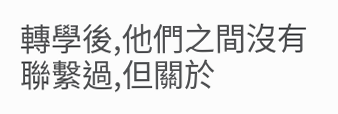轉學後,他們之間沒有聯繫過,但關於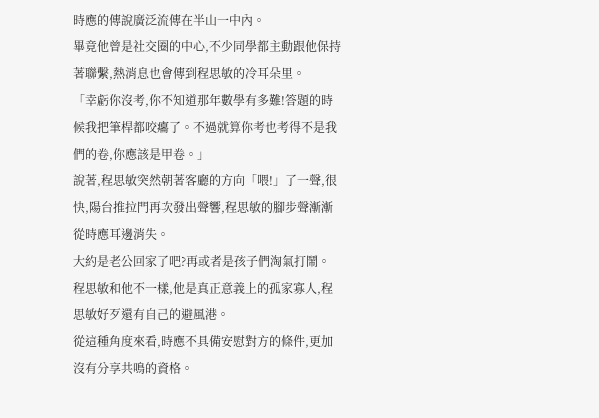時應的傳說廣泛流傳在半山一中內。
畢竟他曾是社交圈的中心,不少同學都主動跟他保持著聯繫,熱消息也會傳到程思敏的冷耳朵里。
「幸虧你沒考,你不知道那年數學有多難!答題的時候我把筆桿都咬癟了。不過就算你考也考得不是我們的卷,你應該是甲卷。」
說著,程思敏突然朝著客廳的方向「喂!」了一聲,很快,陽台推拉門再次發出聲響,程思敏的腳步聲漸漸從時應耳邊消失。
大約是老公回家了吧?再或者是孩子們淘氣打鬧。
程思敏和他不一樣,他是真正意義上的孤家寡人,程思敏好歹還有自己的避風港。
從這種角度來看,時應不具備安慰對方的條件,更加沒有分享共鳴的資格。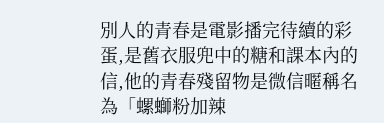別人的青春是電影播完待續的彩蛋,是舊衣服兜中的糖和課本內的信,他的青春殘留物是微信暱稱名為「螺螄粉加辣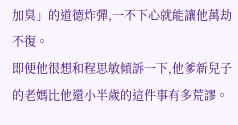加臭」的道德炸彈,一不下心就能讓他萬劫不復。
即便他很想和程思敏傾訴一下,他爹新兒子的老媽比他還小半歲的這件事有多荒謬。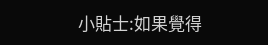小貼士:如果覺得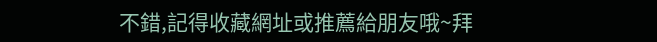不錯,記得收藏網址或推薦給朋友哦~拜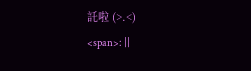託啦 (>.<)
<span>: ||